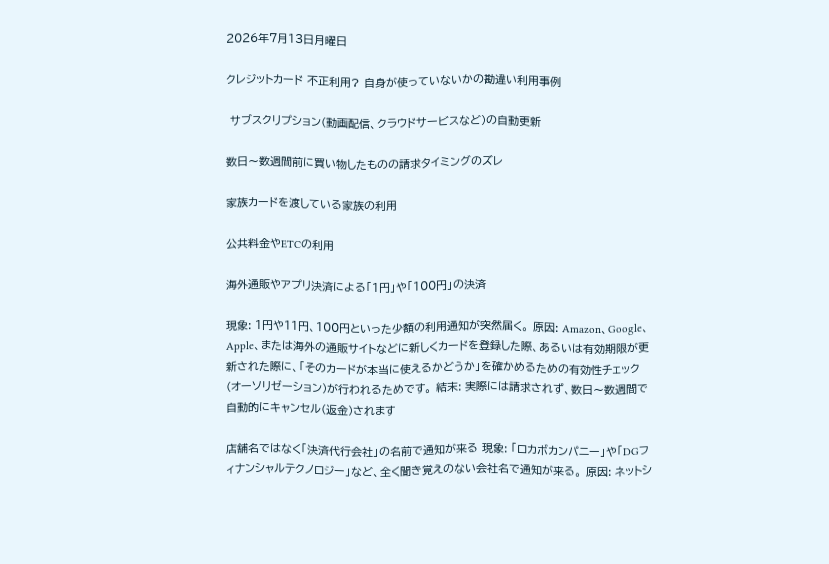2026年7月13日月曜日

クレジットカード 不正利用? 自身が使っていないかの勘違い利用事例

 サブスクリプション(動画配信、クラウドサービスなど)の自動更新

数日〜数週間前に買い物したものの請求タイミングのズレ

家族カードを渡している家族の利用

公共料金やETCの利用

海外通販やアプリ決済による「1円」や「100円」の決済

現象: 1円や11円、100円といった少額の利用通知が突然届く。 原因: Amazon、Google、Apple、または海外の通販サイトなどに新しくカードを登録した際、あるいは有効期限が更新された際に、「そのカードが本当に使えるかどうか」を確かめるための有効性チェック(オーソリゼーション)が行われるためです。 結末: 実際には請求されず、数日〜数週間で自動的にキャンセル(返金)されます

店舗名ではなく「決済代行会社」の名前で通知が来る 現象: 「ロカボカンパニー」や「DGフィナンシャルテクノロジー」など、全く聞き覚えのない会社名で通知が来る。 原因: ネットシ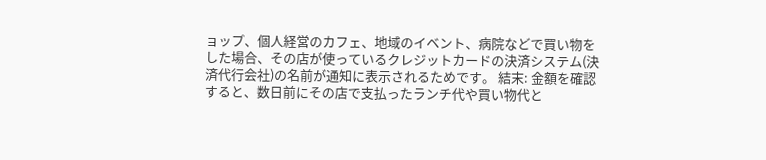ョップ、個人経営のカフェ、地域のイベント、病院などで買い物をした場合、その店が使っているクレジットカードの決済システム(決済代行会社)の名前が通知に表示されるためです。 結末: 金額を確認すると、数日前にその店で支払ったランチ代や買い物代と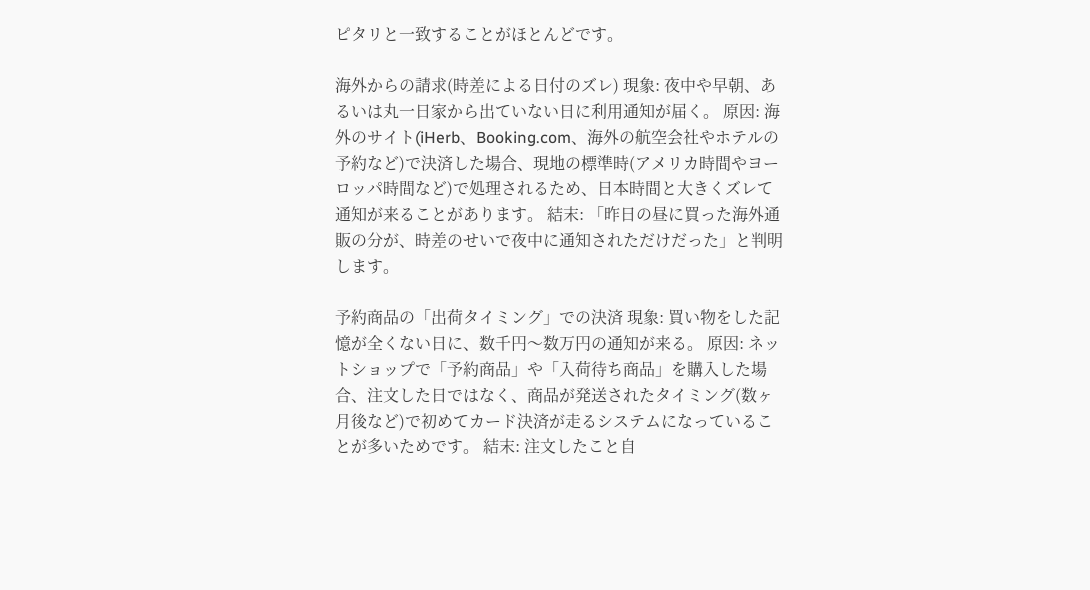ピタリと一致することがほとんどです。

海外からの請求(時差による日付のズレ) 現象: 夜中や早朝、あるいは丸一日家から出ていない日に利用通知が届く。 原因: 海外のサイト(iHerb、Booking.com、海外の航空会社やホテルの予約など)で決済した場合、現地の標準時(アメリカ時間やヨーロッパ時間など)で処理されるため、日本時間と大きくズレて通知が来ることがあります。 結末: 「昨日の昼に買った海外通販の分が、時差のせいで夜中に通知されただけだった」と判明します。

予約商品の「出荷タイミング」での決済 現象: 買い物をした記憶が全くない日に、数千円〜数万円の通知が来る。 原因: ネットショップで「予約商品」や「入荷待ち商品」を購入した場合、注文した日ではなく、商品が発送されたタイミング(数ヶ月後など)で初めてカード決済が走るシステムになっていることが多いためです。 結末: 注文したこと自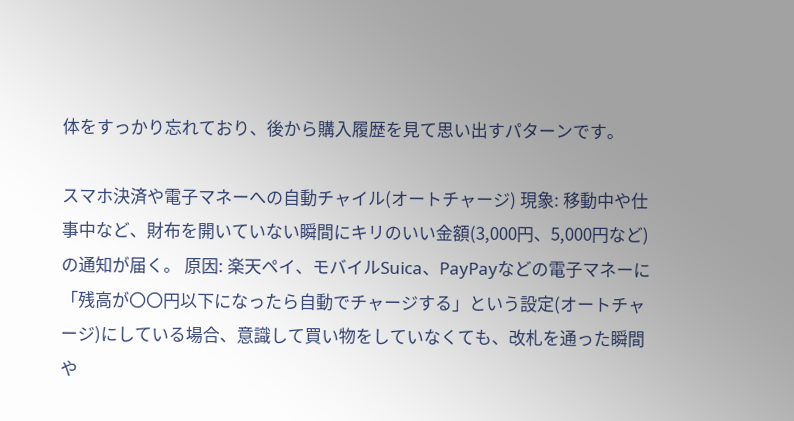体をすっかり忘れており、後から購入履歴を見て思い出すパターンです。

スマホ決済や電子マネーへの自動チャイル(オートチャージ) 現象: 移動中や仕事中など、財布を開いていない瞬間にキリのいい金額(3,000円、5,000円など)の通知が届く。 原因: 楽天ペイ、モバイルSuica、PayPayなどの電子マネーに「残高が〇〇円以下になったら自動でチャージする」という設定(オートチャージ)にしている場合、意識して買い物をしていなくても、改札を通った瞬間や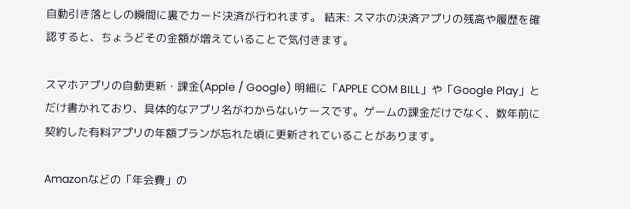自動引き落としの瞬間に裏でカード決済が行われます。 結末: スマホの決済アプリの残高や履歴を確認すると、ちょうどその金額が増えていることで気付きます。

スマホアプリの自動更新・課金(Apple / Google) 明細に「APPLE COM BILL」や「Google Play」とだけ書かれており、具体的なアプリ名がわからないケースです。ゲームの課金だけでなく、数年前に契約した有料アプリの年額プランが忘れた頃に更新されていることがあります。

Amazonなどの「年会費」の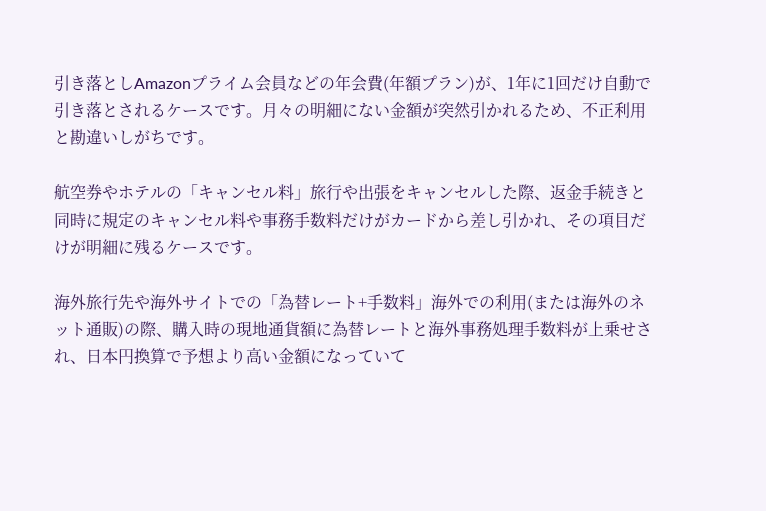引き落としAmazonプライム会員などの年会費(年額プラン)が、1年に1回だけ自動で引き落とされるケースです。月々の明細にない金額が突然引かれるため、不正利用と勘違いしがちです。

航空券やホテルの「キャンセル料」旅行や出張をキャンセルした際、返金手続きと同時に規定のキャンセル料や事務手数料だけがカードから差し引かれ、その項目だけが明細に残るケースです。

海外旅行先や海外サイトでの「為替レート+手数料」海外での利用(または海外のネット通販)の際、購入時の現地通貨額に為替レートと海外事務処理手数料が上乗せされ、日本円換算で予想より高い金額になっていて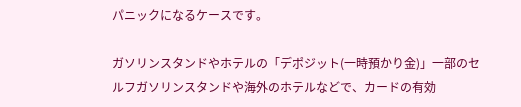パニックになるケースです。

ガソリンスタンドやホテルの「デポジット(一時預かり金)」一部のセルフガソリンスタンドや海外のホテルなどで、カードの有効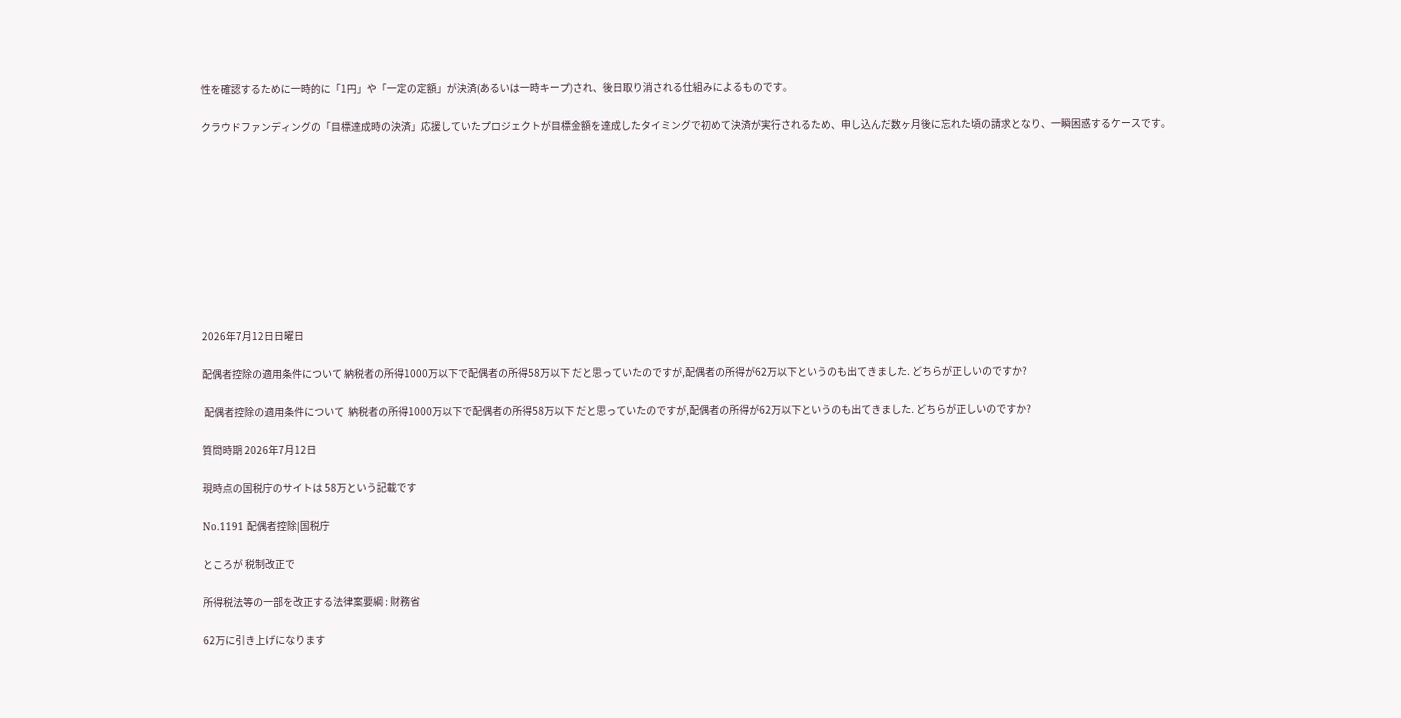性を確認するために一時的に「1円」や「一定の定額」が決済(あるいは一時キープ)され、後日取り消される仕組みによるものです。

クラウドファンディングの「目標達成時の決済」応援していたプロジェクトが目標金額を達成したタイミングで初めて決済が実行されるため、申し込んだ数ヶ月後に忘れた頃の請求となり、一瞬困惑するケースです。










2026年7月12日日曜日

配偶者控除の適用条件について 納税者の所得1000万以下で配偶者の所得58万以下 だと思っていたのですが,配偶者の所得が62万以下というのも出てきました. どちらが正しいのですか?

 配偶者控除の適用条件について  納税者の所得1000万以下で配偶者の所得58万以下 だと思っていたのですが,配偶者の所得が62万以下というのも出てきました. どちらが正しいのですか?

質問時期 2026年7月12日

現時点の国税庁のサイトは 58万という記載です

No.1191 配偶者控除|国税庁

ところが 税制改正で

所得税法等の一部を改正する法律案要綱 : 財務省

62万に引き上げになります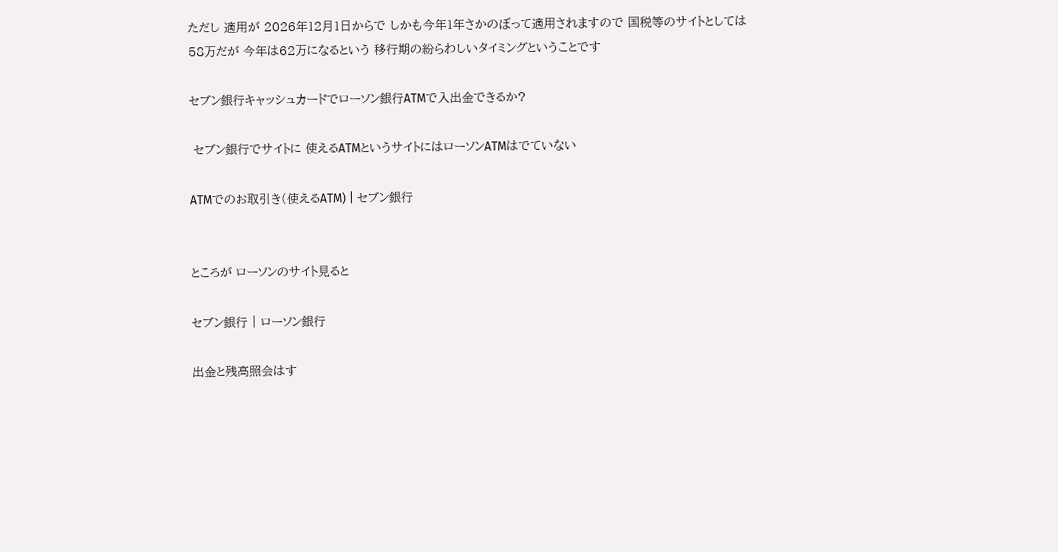ただし 適用が 2026年12月1日からで しかも今年1年さかのぼって適用されますので 国税等のサイトとしては 58万だが 今年は62万になるという 移行期の紛らわしいタイミングということです

セブン銀行キャッシュカードでローソン銀行ATMで入出金できるか?

 セブン銀行でサイトに 使えるATMというサイトにはローソンATMはでていない

ATMでのお取引き(使えるATM) | セブン銀行


ところが ローソンのサイト見ると

セブン銀行 | ローソン銀行

出金と残高照会はす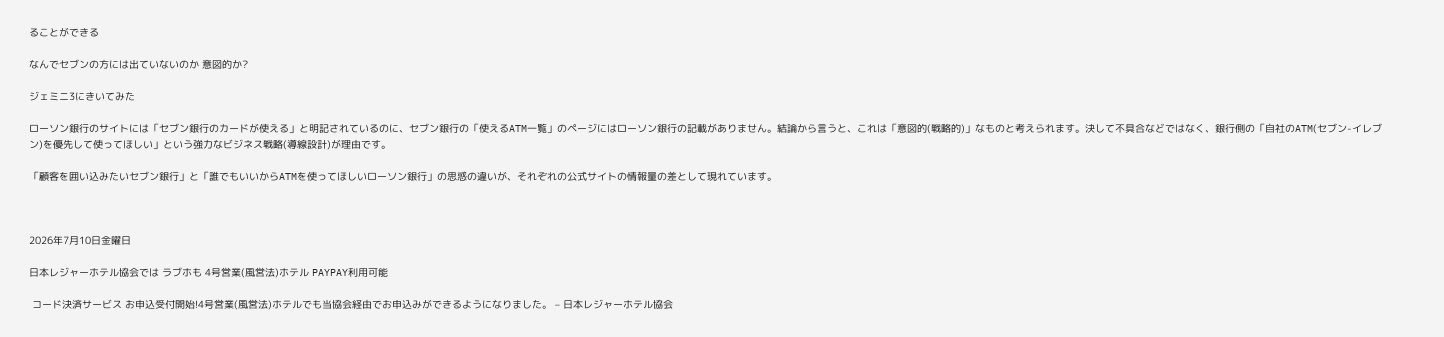ることができる

なんでセブンの方には出ていないのか 意図的か?

ジェミニ3にきいてみた

ローソン銀行のサイトには「セブン銀行のカードが使える」と明記されているのに、セブン銀行の「使えるATM一覧」のページにはローソン銀行の記載がありません。結論から言うと、これは「意図的(戦略的)」なものと考えられます。決して不具合などではなく、銀行側の「自社のATM(セブン-イレブン)を優先して使ってほしい」という強力なビジネス戦略(導線設計)が理由です。

「顧客を囲い込みたいセブン銀行」と「誰でもいいからATMを使ってほしいローソン銀行」の思惑の違いが、それぞれの公式サイトの情報量の差として現れています。



2026年7月10日金曜日

日本レジャーホテル協会では ラブホも 4号営業(風営法)ホテル PAYPAY利用可能

 コード決済サービス お申込受付開始!4号営業(風営法)ホテルでも当協会経由でお申込みができるようになりました。 – 日本レジャーホテル協会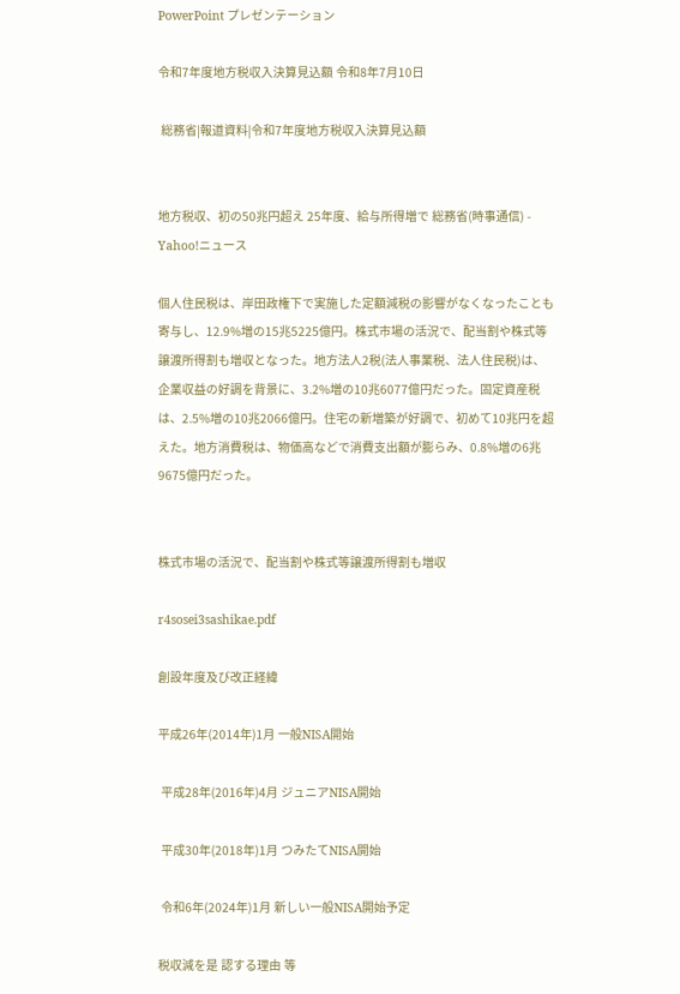PowerPoint プレゼンテーション

令和7年度地方税収入決算見込額 令和8年7月10日

 総務省|報道資料|令和7年度地方税収入決算見込額


地方税収、初の50兆円超え 25年度、給与所得増で 総務省(時事通信) - Yahoo!ニュース

個人住民税は、岸田政権下で実施した定額減税の影響がなくなったことも寄与し、12.9%増の15兆5225億円。株式市場の活況で、配当割や株式等譲渡所得割も増収となった。地方法人2税(法人事業税、法人住民税)は、企業収益の好調を背景に、3.2%増の10兆6077億円だった。固定資産税は、2.5%増の10兆2066億円。住宅の新増築が好調で、初めて10兆円を超えた。地方消費税は、物価高などで消費支出額が膨らみ、0.8%増の6兆9675億円だった。


株式市場の活況で、配当割や株式等譲渡所得割も増収

r4sosei3sashikae.pdf

創設年度及び改正経緯

平成26年(2014年)1月 一般NISA開始

 平成28年(2016年)4月 ジュニアNISA開始

 平成30年(2018年)1月 つみたてNISA開始

 令和6年(2024年)1月 新しい一般NISA開始予定

税収減を是 認する理由 等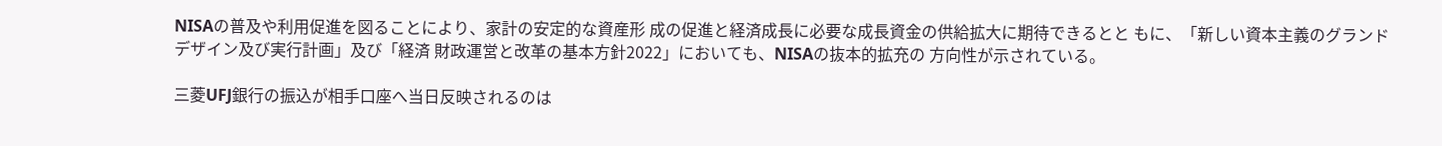NISAの普及や利用促進を図ることにより、家計の安定的な資産形 成の促進と経済成長に必要な成長資金の供給拡大に期待できるとと もに、「新しい資本主義のグランドデザイン及び実行計画」及び「経済 財政運営と改革の基本方針2022」においても、NISAの抜本的拡充の 方向性が示されている。

三菱UFJ銀行の振込が相手口座へ当日反映されるのは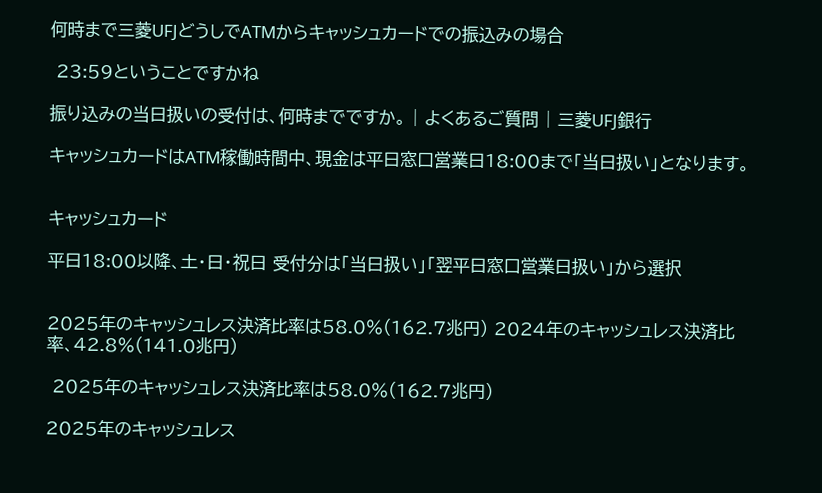何時まで三菱UFJどうしでATMからキャッシュカードでの振込みの場合

 23:59ということですかね

振り込みの当日扱いの受付は、何時までですか。 | よくあるご質問 | 三菱UFJ銀行

キャッシュカードはATM稼働時間中、現金は平日窓口営業日18:00まで「当日扱い」となります。


キャッシュカード

平日18:00以降、土・日・祝日 受付分は「当日扱い」「翌平日窓口営業日扱い」から選択


2025年のキャッシュレス決済比率は58.0%(162.7兆円) 2024年のキャッシュレス決済比率、42.8%(141.0兆円)

 2025年のキャッシュレス決済比率は58.0%(162.7兆円)

2025年のキャッシュレス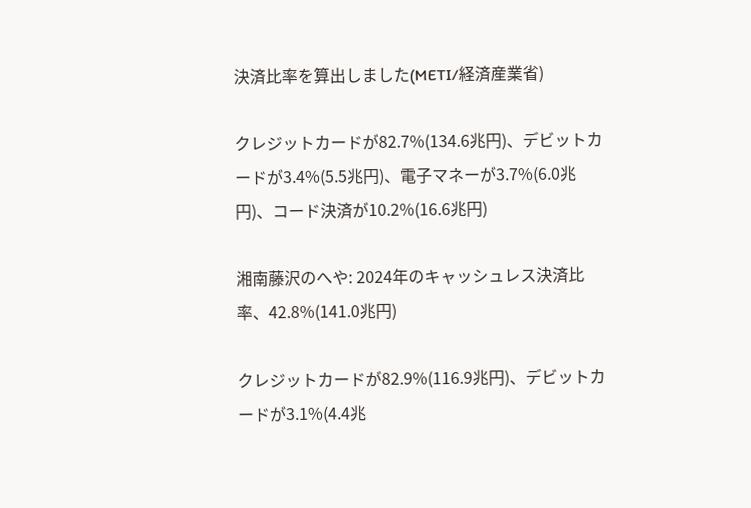決済比率を算出しました(METI/経済産業省)

クレジットカードが82.7%(134.6兆円)、デビットカードが3.4%(5.5兆円)、電子マネーが3.7%(6.0兆円)、コード決済が10.2%(16.6兆円)

湘南藤沢のへや: 2024年のキャッシュレス決済比率、42.8%(141.0兆円)

クレジットカードが82.9%(116.9兆円)、デビットカードが3.1%(4.4兆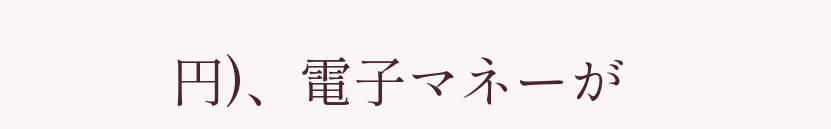円)、電子マネーが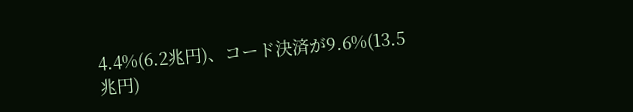4.4%(6.2兆円)、コード決済が9.6%(13.5兆円)